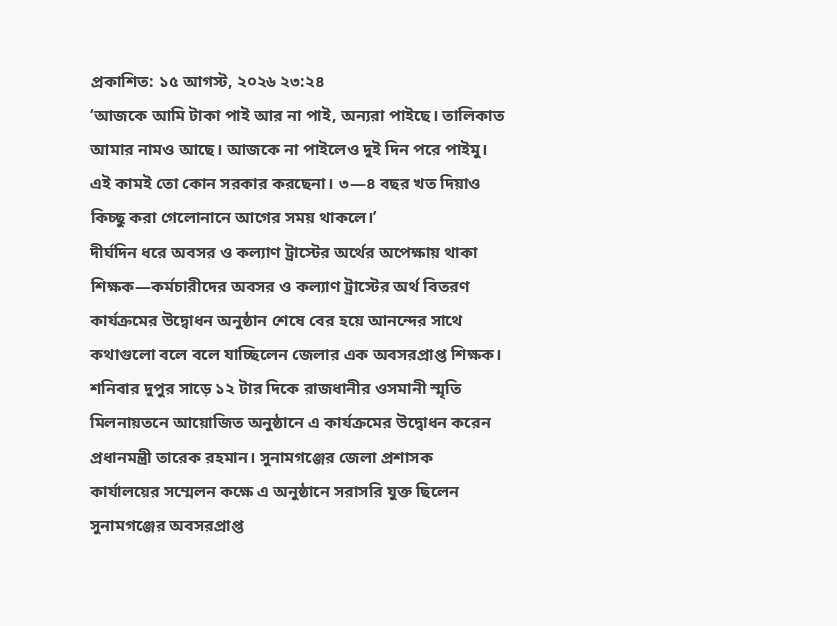প্রকাশিত: ১৫ আগস্ট, ২০২৬ ২৩:২৪
‘আজকে আমি টাকা পাই আর না পাই, অন্যরা পাইছে। তালিকাত আমার নামও আছে। আজকে না পাইলেও দুই দিন পরে পাইমু। এই কামই তো কোন সরকার করছেনা। ৩—৪ বছর খত দিয়াও কিচ্ছু করা গেলোনানে আগের সময় থাকলে।’
দীর্ঘদিন ধরে অবসর ও কল্যাণ ট্রাস্টের অর্থের অপেক্ষায় থাকা শিক্ষক—কর্মচারীদের অবসর ও কল্যাণ ট্রাস্টের অর্থ বিতরণ কার্যক্রমের উদ্বোধন অনুষ্ঠান শেষে বের হয়ে আনন্দের সাথে কথাগুলো বলে বলে যাচ্ছিলেন জেলার এক অবসরপ্রাপ্ত শিক্ষক।
শনিবার দুপুর সাড়ে ১২ টার দিকে রাজধানীর ওসমানী স্মৃতি মিলনায়তনে আয়োজিত অনুষ্ঠানে এ কার্যক্রমের উদ্বোধন করেন প্রধানমন্ত্রী তারেক রহমান। সুনামগঞ্জের জেলা প্রশাসক কার্যালয়ের সম্মেলন কক্ষে এ অনুষ্ঠানে সরাসরি যুক্ত ছিলেন সুনামগঞ্জের অবসরপ্রাপ্ত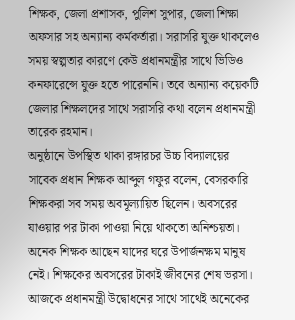শিক্ষক, জেলা প্রশাসক, পুলিশ সুপার, জেলা শিক্ষা অফসার সহ অন্যান্য কর্মকর্তারা। সরাসরি যুক্ত থাকলেও সময় স্বল্পতার কারণে কেউ প্রধানমন্ত্রীর সাথে ভিডিও কনফারেন্সে যুক্ত হতে পারেননি। তবে অন্যান্য কয়েকটি জেলার শিক্ষলদের সাথে সরাসরি কথা বলেন প্রধানমন্ত্রী তারেক রহমান।
অনুষ্ঠানে উপস্থিত থাকা রঙ্গারচর উচ্চ বিদ্যালয়ের সাবেক প্রধান শিক্ষক আব্দুল গফুর বলেন, বেসরকারি শিক্ষকরা সব সময় অবমূল্যায়িত ছিলেন। অবসরের যাওয়ার পর টাকা পাওয়া নিয়ে থাকতো অনিশ্চয়তা। অনেক শিক্ষক আছেন যাদের ঘরে উপার্জনক্ষম মানুষ নেই। শিক্ষকের অবসরের টাকাই জীবনের শেষ ভরসা। আজকে প্রধানমন্ত্রী উদ্বোধনের সাথে সাথেই অনেকের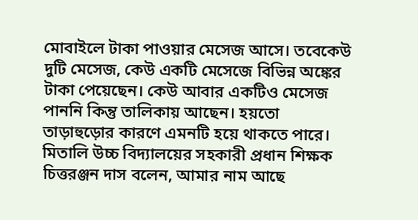মোবাইলে টাকা পাওয়ার মেসেজ আসে। তবেকেউ দুটি মেসেজ, কেউ একটি মেসেজে বিভিন্ন অঙ্কের টাকা পেয়েছেন। কেউ আবার একটিও মেসেজ পাননি কিন্তু তালিকায় আছেন। হয়তো তাড়াহুড়োর কারণে এমনটি হয়ে থাকতে পারে।
মিতালি উচ্চ বিদ্যালয়ের সহকারী প্রধান শিক্ষক চিত্তরঞ্জন দাস বলেন, আমার নাম আছে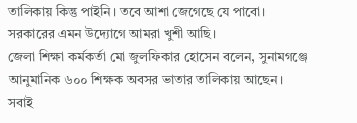তালিকায় কিন্তু পাইনি। তবে আশা জেগেছে যে পাবো। সরকারের এমন উদ্যোগে আমরা খুশী আছি।
জেলা শিক্ষা কর্মকর্তা মো জুলফিকার হোসেন বলেন, সুনামগঞ্জে আনুমানিক ৬০০ শিক্ষক অবসর ভাতার তালিকায় আছেন। সবাই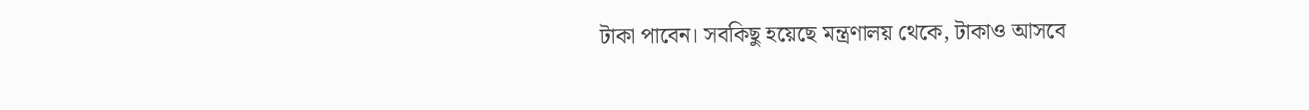টাকা পাবেন। সবকিছু হয়েছে মন্ত্রণালয় থেকে, টাকাও আসবে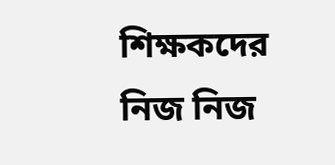শিক্ষকদের নিজ নিজ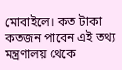মোবাইলে। কত টাকা কতজন পাবেন এই তথ্য মন্ত্রণালয় থেকে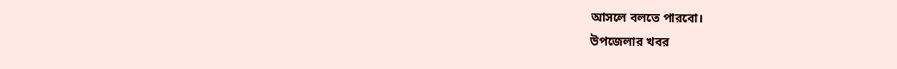আসলে বলতে পারবো।
উপজেলার খবর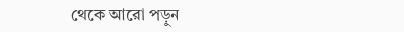থেকে আরো পড়ুন